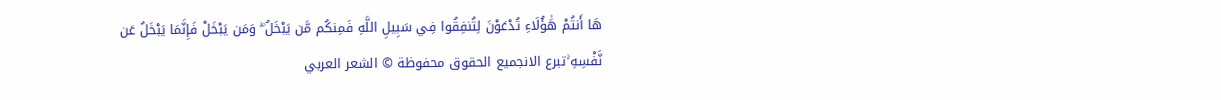هَا أَنتُمْ هَٰؤُلَاءِ تُدْعَوْنَ لِتُنفِقُوا فِي سَبِيلِ اللَّهِ فَمِنكُم مَّن يَبْخَلُ ۖ وَمَن يَبْخَلْ فَإِنَّمَا يَبْخَلُ عَن نَّفْسِهِ ۚتبرع الانجميع الحقوق محفوظة © الشعر العربي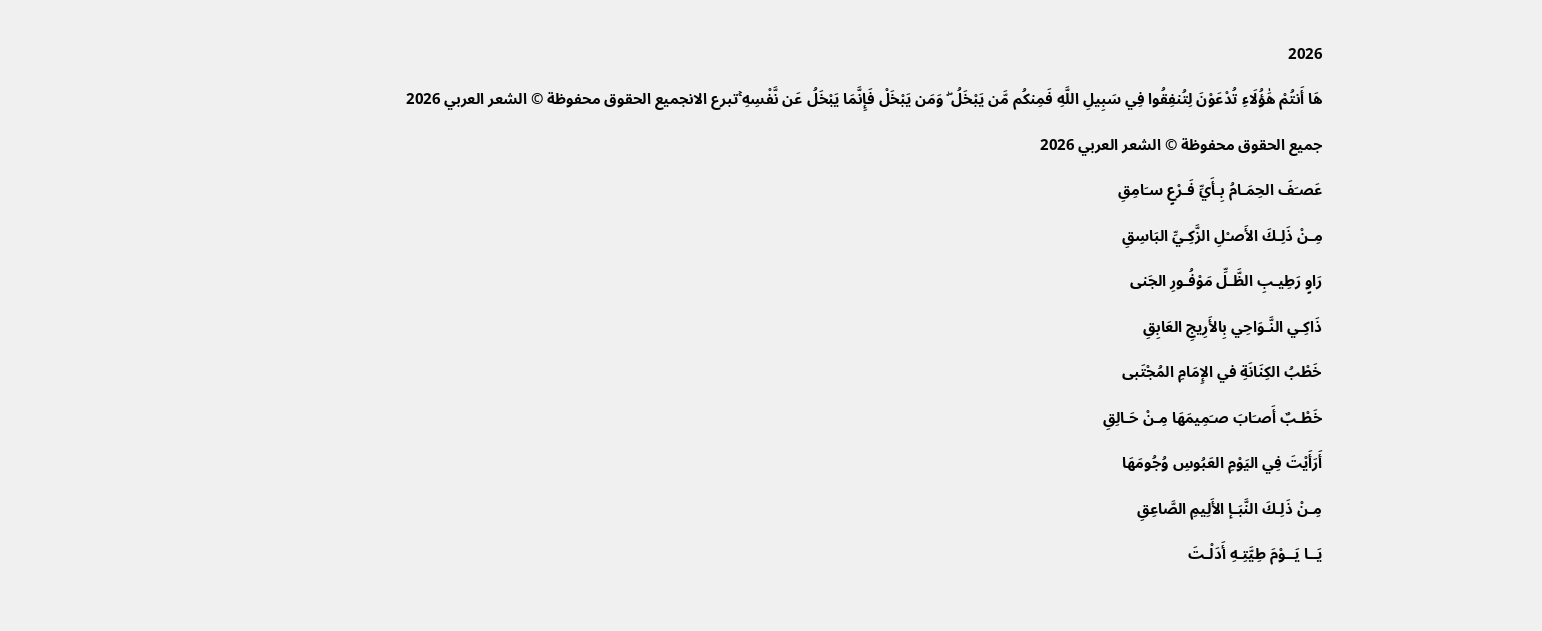2026
هَا أَنتُمْ هَٰؤُلَاءِ تُدْعَوْنَ لِتُنفِقُوا فِي سَبِيلِ اللَّهِ فَمِنكُم مَّن يَبْخَلُ ۖ وَمَن يَبْخَلْ فَإِنَّمَا يَبْخَلُ عَن نَّفْسِهِ ۚتبرع الانجميع الحقوق محفوظة © الشعر العربي 2026
جميع الحقوق محفوظة © الشعر العربي 2026
عَصـَفَ الحِمَـامُ بِـأَيِّ فَـرْعٍ سـَامِقِ
مِـنْ ذَلِـكَ الأَصـْلِ الزَّكِـيِّ البَاسِقِ
رَاوٍ رَطِيـبِ الظَّـلِّ مَوْفُـورِ الجَنى
ذَاكِـي النَّـوَاحِي بِالأَرِيجِ العَابِقِ
خَطْبُ الكِنَانَةِ في الإِمَامِ المُجْتَبى
خَطْـبٌ أَصـَابَ صـَمِيمَهَا مِـنْ حَـالِقِ
أَرَأَيْتَ فِي اليَوْمِ العَبُوسِ وُجُومَهَا
مِـنْ ذَلِـكَ النَّبَـإ الأَلِيمِ الصَّاعِقِ
يَــا يَــوْمَ طِيَّتِـهِ أَدَلْـتَ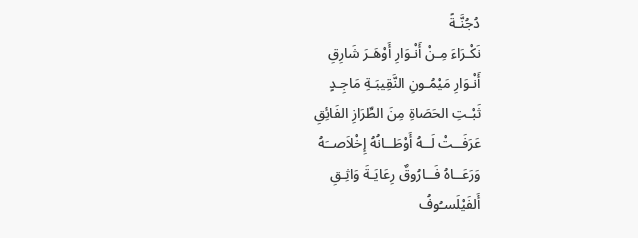دُجُنَّـةً
نَكْـرَاءَ مِـنْ أَنْـوَارِ أَوْهَـرَ شَارِقِ
أَنْـوَارِ مَيْمُـونِ النَّقِيبَـةِ مَاجِـدٍ
ثَبْـتِ الحَصَاةِ مِنَ الطِّرَازِ الفَائِقِ
عَرَفَــتْ لَــهُ أَوْطَــانُهُ إِخْلاَصــَهُ
وَرَعَــاهُ فَــارُوقٌ رِعَايَـةَ وَاثِـقِ
أَلفَيْلَسـُوفُ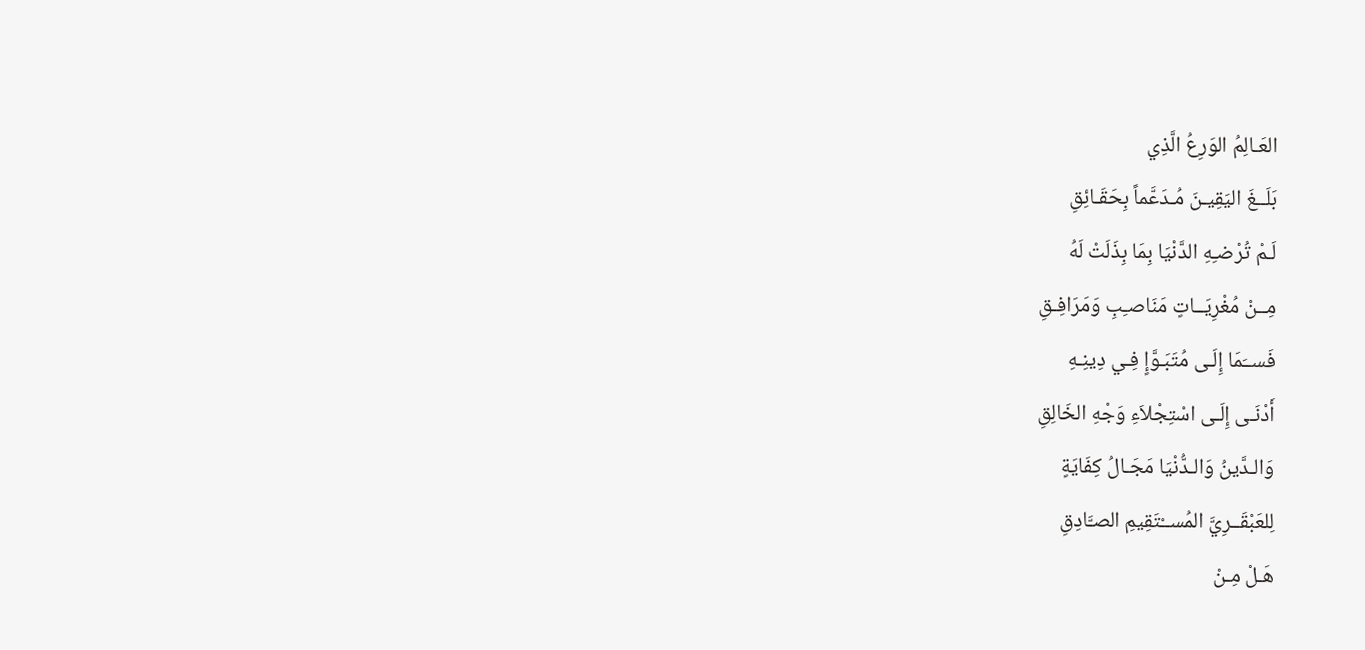العَـالِمُ الوَرِعُ الَّذِي
بَلَــغَ اليَقِيـنَ مُـدَعَّماً بِحَقَـائِقِ
لَـمْ تُرْضـِهِ الدَّنْيَا بِمَا بِذَلَتْ لَهُ
مِــنْ مُغْرِيَــاتٍ مَنَاصـِبِ وَمَرَافِـقِ
فَســَمَا إِلَـى مُتَبَـوَّإٍ فِـي دِينِـهِ
أَدْنَـى إِلَـى اسْتِجْلاَءِ وَجْهِ الخَالِقِ
وَالـدَّينُ وَالـدُّنْيَا مَجَـالُ كِفَايَةٍ
لِلعَبْقَــرِيَّ المُســْتَقِيمِ الصـَّادِقِ
هَـلْ مِـنْ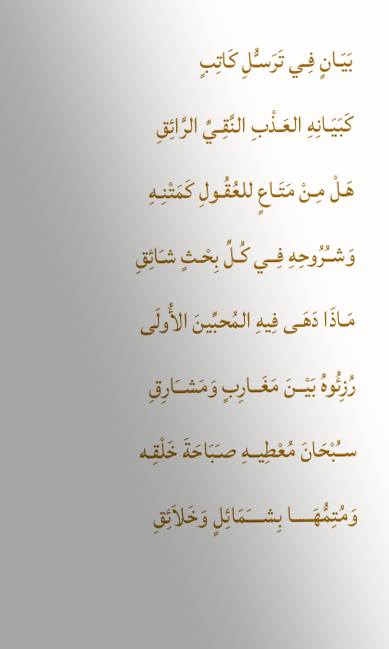بَيَـانٍ فِـي تَرَسـُّلِ كَاتِبٍ
كَبَيَـانِهِ العَـذْبِ النَّقِـيِّ الرَّائِقِ
هَـلْ مِـنْ مَتَـاعٍ للعُقُـولِ كَمَتْنِـهِ
وَشــُرُوحِهِ فِــي كُـلِّ بِحْـثٍ شـَائِقِ
مَـاذَا دَهَـى فِيهِ المُحبِّينَ الأُولَى
رُزِئُوهُ بَيْــنَ مَغَــارِبٍ وَمَشــَارِقِ
ســُبْحَانَ مُعْطِيــهِ صـَبَاحَةَ خَلْقِـه
وَمُتِمُّهَـــــا بِشــــَمَائِلٍ وَخَلاَئِقِ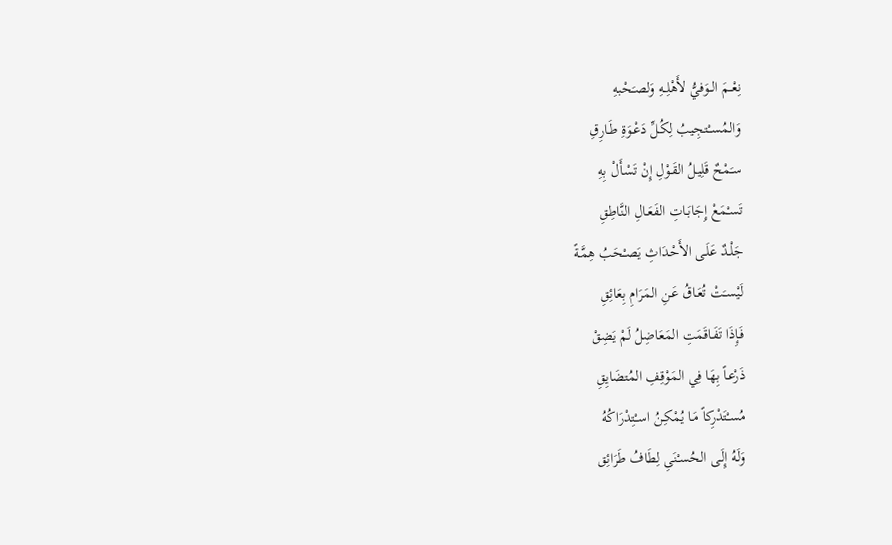نِعْــمَ الــوَفيُّ لأَهْلِــهِ وَلصـَحْبهِ
وَالمُســْتجِيبُ لِكُـلِّ دَعْـوَةِ طَـارِقِ
سـَمْحٌ قَلِيـلُ القَـوْلِ إِنْ تَسْأَلْ بِهِ
تَسـْمَعْ إِجَابَـاتِ الفَعَـالِ النَّاطِقِ
جَلْـدٌ عَلَـى الأَحْـدَاثِ يَصـْحَبُ هِمَّـةً
لَيْسـَتْ تُعَـاقُ عَـنِ المَرَامِ بِعَائِقِ
فَـإِذَا تَفَـاقَمَتِ المَعَاضِلُ لَمْ يَضِقْ
ذَرْعـاً بِهَا فِي المَوْقِفِ المُتضَايِقِ
مُسـْتَدْرِكاً مَـا يُمْكِـنُ اسـْتِدْرَاكُهُ
وَلَـهُ إِلَـى الحُسـْنَىِ لِطَافُ طَرَائِق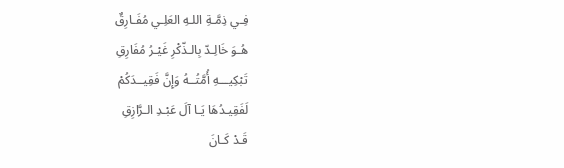فِـي ذِمَّـةِ اللـهِ العَلِـي مُفَـارِقٌ
هُـوَ خَالِـدّ بِالـذّكْرِ غَيْـرُ مُفَارِقِ
تَبْكِيـــهِ أُمَّتُــهُ وَإِنَّ فَقِيــدَكُمْ
لَفَقِيـدُهَا يَـا آلَ عَبْـدِ الـرَّازِقِ
قَـدْ كَـانَ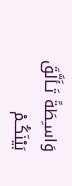وَاسـِطَةً تَـأَلَّقَ بَيْنَكُـمْ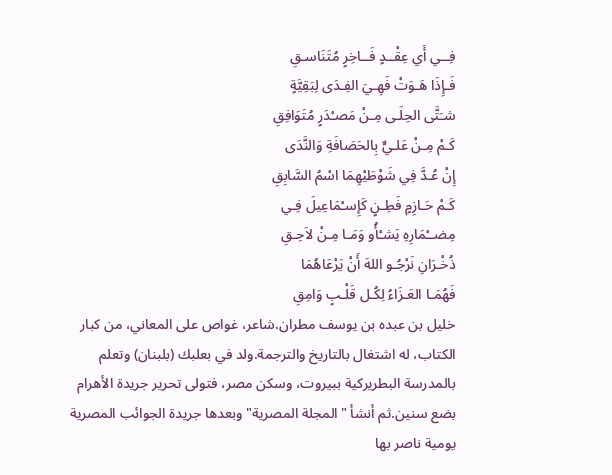فِــي أَي عِقْــدٍ فَــاخِرٍ مُتَنَاسـقِ
فَـإِذَا هَـوَتْ فَهِـيَ الفِـدَى لِبَقِيَّةٍ
شـَتَّى الحِلَـى مِـنْ مَصـْدَرٍ مُتَوَافِقِ
كَـمْ مِـنْ عَلـيٍّ بِالحَصَافَةِ وَالنَّدَى
إِنْ عُـدَّ فِي شَوْطَيْهِمَا اسْمُ السَّابِقِ
كَـمْ حَـازِمٍ فَطِـنٍ كَإِسـْمَاعِيلَ فِـي
مِضــْمَارِهِ يَشـْأُو وَمَـا مِـنْ لاَحِـقِ
ذُخْـرَانِ نَرْجُـو اللهَ أَنْ يَرْعَاهُمَا
فَهُمَـا العَـزَاءُ لِكُـل قَلْـبٍ وَامِقِ
خليل بن عبده بن يوسف مطران.شاعر، غواص على المعاني، من كبار الكتاب، له اشتغال بالتاريخ والترجمة.ولد في بعلبك (بلبنان) وتعلم بالمدرسة البطريركية ببيروت، وسكن مصر، فتولى تحرير جريدة الأهرام بضع سنين.ثم أنشأ "المجلة المصرية" وبعدها جريدة الجوائب المصرية يومية ناصر بها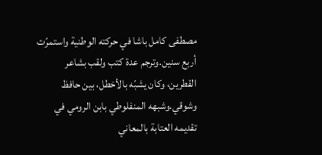مصطفى كامل باشا في حركته الوطنية واستمرّت أربع سنين.وترجم عدة كتب ولقب بشاعر القطرين، وكان يشبّه بالأخطل، بين حافظ وشوقي.وشبهه المنفلوطي بابن الرومي في تقديمه العتابة بالمعاني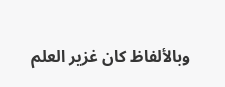وبالألفاظ كان غزير العلم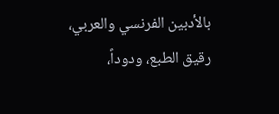بالأدبين الفرنسي والعربي، رقيق الطبع، ودوداً،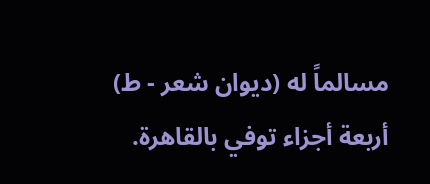مسالماً له (ديوان شعر - ط) أربعة أجزاء توفي بالقاهرة.